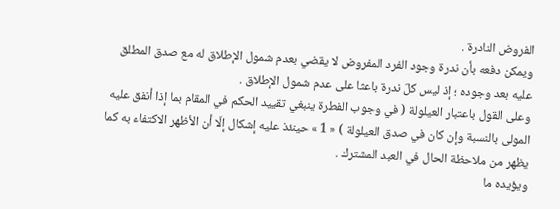الفروض النادرة .
ويمكن دفعه بأن ندرة وجود الفرد المفروض لا يقضي بعدم شمول الإطلاق له مع صدق المطلق عليه بعد وجوده ؛ إذ ليس كلّ ندرة باعثا على عدم شمول الإطلاق .
وعلى القول باعتبار العيلولة ( في وجوب الفطرة ينبغي تقييد الحكم في المقام بما إذا أنفق عليه المولى بالنسبة وإن كان في صدق العيلولة ) « 1 » حينئذ عليه إشكال إلّا أن الأظهر الاكتفاء به كما يظهر من ملاحظة الحال في العبد المشترك .
ويؤيده ما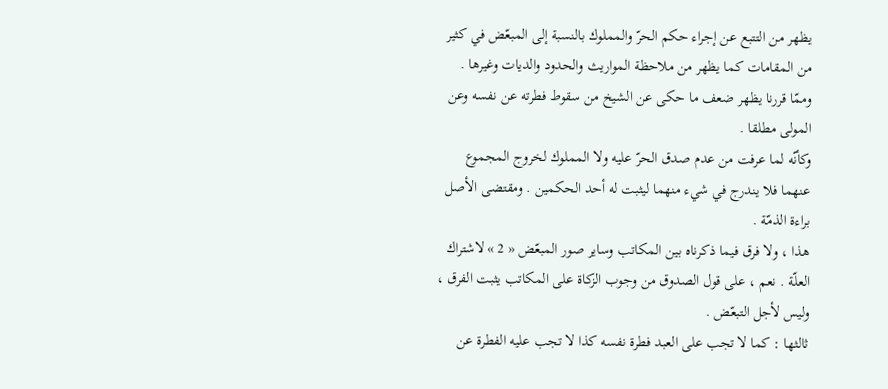يظهر من التتبع عن إجراء حكم الحرّ والمملوك بالنسبة إلى المبعّض في كثير من المقامات كما يظهر من ملاحظة المواريث والحدود والديات وغيرها .
وممّا قررنا يظهر ضعف ما حكى عن الشيخ من سقوط فطرته عن نفسه وعن المولى مطلقا .
وكأنّه لما عرفت من عدم صدق الحرّ عليه ولا المملوك لخروج المجموع عنهما فلا يندرج في شيء منهما ليثبت له أحد الحكمين . ومقتضى الأصل براءة الذمّة .
هذا ، ولا فرق فيما ذكرناه بين المكاتب وساير صور المبعّض « 2 » لاشتراك العلّة . نعم ، على قول الصدوق من وجوب الزكاة على المكاتب يثبت الفرق ، وليس لأجل التبعّض .
ثالثها : كما لا تجب على العبد فطرة نفسه كذا لا تجب عليه الفطرة عن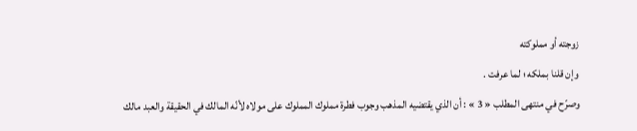زوجته أو مملوكته
وإن قلنا بملكه ؛ لما عرفت .
وصرّح في منتهى المطلب « 3 » : أن الذي يقتضيه المذهب وجوب فطرة مملوك المملوك على مولاه لأنّه المالك في الحقيقة والعبد مالك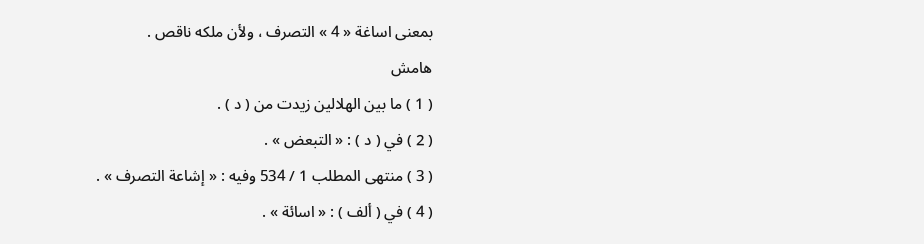بمعنى اساغة « 4 » التصرف ، ولأن ملكه ناقص .
هامش
( 1 ) ما بين الهلالين زيدت من ( د ) .
( 2 ) في ( د ) : « التبعض » .
( 3 ) منتهى المطلب 1 / 534 وفيه : « إشاعة التصرف » .
( 4 ) في ( ألف ) : « اسائة » .